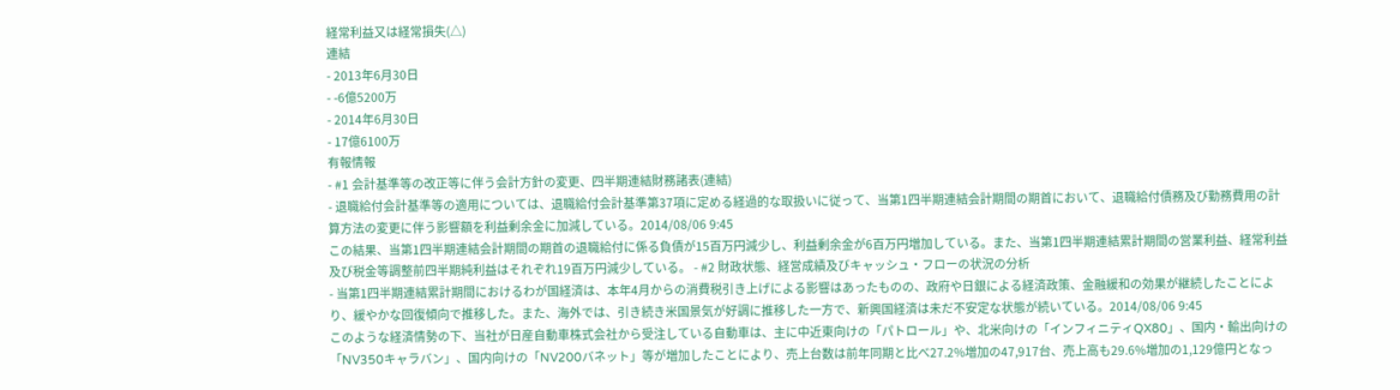経常利益又は経常損失(△)
連結
- 2013年6月30日
- -6億5200万
- 2014年6月30日
- 17億6100万
有報情報
- #1 会計基準等の改正等に伴う会計方針の変更、四半期連結財務諸表(連結)
- 退職給付会計基準等の適用については、退職給付会計基準第37項に定める経過的な取扱いに従って、当第1四半期連結会計期間の期首において、退職給付債務及び勤務費用の計算方法の変更に伴う影響額を利益剰余金に加減している。2014/08/06 9:45
この結果、当第1四半期連結会計期間の期首の退職給付に係る負債が15百万円減少し、利益剰余金が6百万円増加している。また、当第1四半期連結累計期間の営業利益、経常利益及び税金等調整前四半期純利益はそれぞれ19百万円減少している。 - #2 財政状態、経営成績及びキャッシュ・フローの状況の分析
- 当第1四半期連結累計期間におけるわが国経済は、本年4月からの消費税引き上げによる影響はあったものの、政府や日銀による経済政策、金融緩和の効果が継続したことにより、緩やかな回復傾向で推移した。また、海外では、引き続き米国景気が好調に推移した一方で、新興国経済は未だ不安定な状態が続いている。2014/08/06 9:45
このような経済情勢の下、当社が日産自動車株式会社から受注している自動車は、主に中近東向けの「パトロール」や、北米向けの「インフィニティQX80」、国内・輸出向けの「NV350キャラバン」、国内向けの「NV200バネット」等が増加したことにより、売上台数は前年同期と比べ27.2%増加の47,917台、売上高も29.6%増加の1,129億円となっ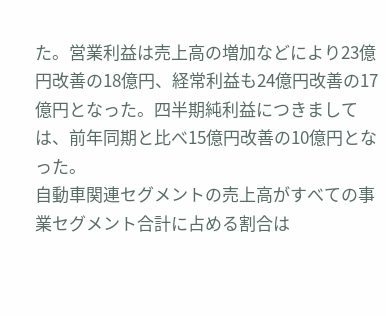た。営業利益は売上高の増加などにより23億円改善の18億円、経常利益も24億円改善の17億円となった。四半期純利益につきましては、前年同期と比べ15億円改善の10億円となった。
自動車関連セグメントの売上高がすべての事業セグメント合計に占める割合は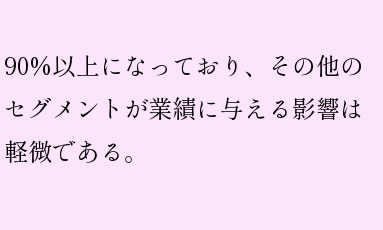90%以上になっており、その他のセグメントが業績に与える影響は軽微である。